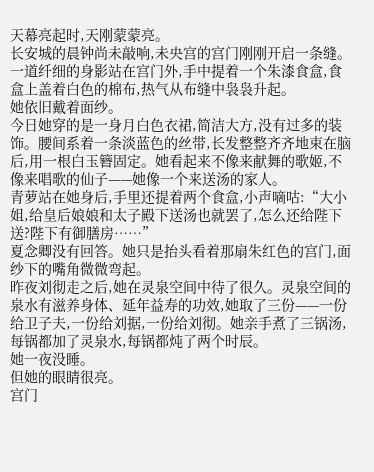天幕亮起时,天刚蒙蒙亮。
长安城的晨钟尚未敲响,未央宫的宫门刚刚开启一条缝。一道纤细的身影站在宫门外,手中提着一个朱漆食盒,食盒上盖着白色的棉布,热气从布缝中袅袅升起。
她依旧戴着面纱。
今日她穿的是一身月白色衣裙,简洁大方,没有过多的装饰。腰间系着一条淡蓝色的丝带,长发整整齐齐地束在脑后,用一根白玉簪固定。她看起来不像来献舞的歌姬,不像来唱歌的仙子——她像一个来送汤的家人。
青萝站在她身后,手里还提着两个食盒,小声嘀咕:“大小姐,给皇后娘娘和太子殿下送汤也就罢了,怎么还给陛下送?陛下有御膳房……”
夏念卿没有回答。她只是抬头看着那扇朱红色的宫门,面纱下的嘴角微微弯起。
昨夜刘彻走之后,她在灵泉空间中待了很久。灵泉空间的泉水有滋养身体、延年益寿的功效,她取了三份——一份给卫子夫,一份给刘据,一份给刘彻。她亲手煮了三锅汤,每锅都加了灵泉水,每锅都炖了两个时辰。
她一夜没睡。
但她的眼睛很亮。
宫门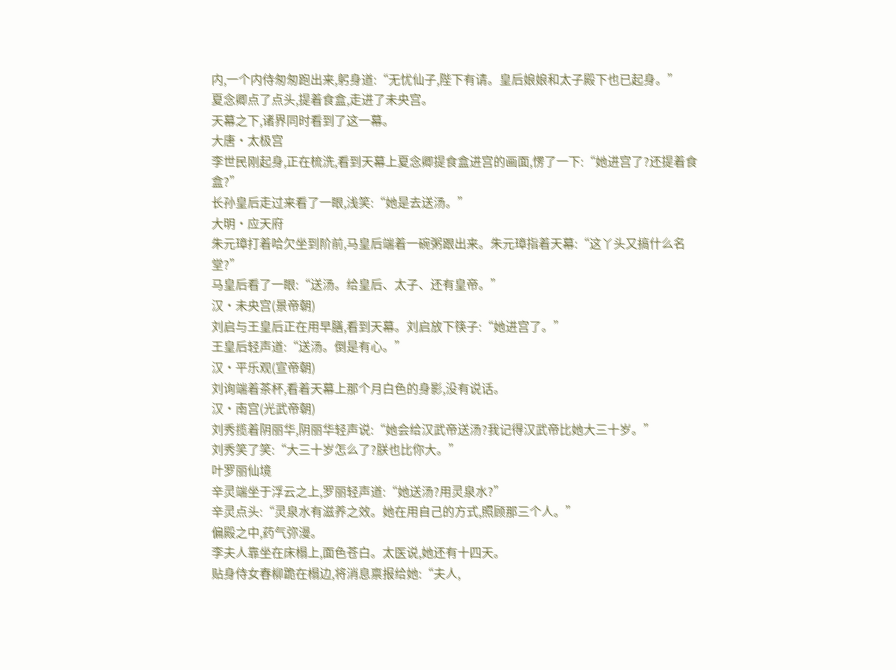内,一个内侍匆匆跑出来,躬身道:“无忧仙子,陛下有请。皇后娘娘和太子殿下也已起身。”
夏念卿点了点头,提着食盒,走进了未央宫。
天幕之下,诸界同时看到了这一幕。
大唐·太极宫
李世民刚起身,正在梳洗,看到天幕上夏念卿提食盒进宫的画面,愣了一下:“她进宫了?还提着食盒?”
长孙皇后走过来看了一眼,浅笑:“她是去送汤。”
大明·应天府
朱元璋打着哈欠坐到阶前,马皇后端着一碗粥跟出来。朱元璋指着天幕:“这丫头又搞什么名堂?”
马皇后看了一眼:“送汤。给皇后、太子、还有皇帝。”
汉·未央宫(景帝朝)
刘启与王皇后正在用早膳,看到天幕。刘启放下筷子:“她进宫了。”
王皇后轻声道:“送汤。倒是有心。”
汉·平乐观(宣帝朝)
刘询端着茶杯,看着天幕上那个月白色的身影,没有说话。
汉·南宫(光武帝朝)
刘秀揽着阴丽华,阴丽华轻声说:“她会给汉武帝送汤?我记得汉武帝比她大三十岁。”
刘秀笑了笑:“大三十岁怎么了?朕也比你大。”
叶罗丽仙境
辛灵端坐于浮云之上,罗丽轻声道:“她送汤?用灵泉水?”
辛灵点头:“灵泉水有滋养之效。她在用自己的方式,照顾那三个人。”
偏殿之中,药气弥漫。
李夫人靠坐在床榻上,面色苍白。太医说,她还有十四天。
贴身侍女春柳跪在榻边,将消息禀报给她:“夫人,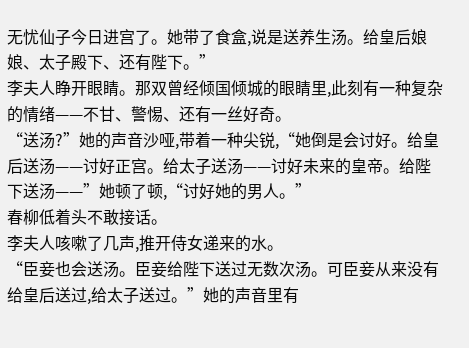无忧仙子今日进宫了。她带了食盒,说是送养生汤。给皇后娘娘、太子殿下、还有陛下。”
李夫人睁开眼睛。那双曾经倾国倾城的眼睛里,此刻有一种复杂的情绪——不甘、警惕、还有一丝好奇。
“送汤?”她的声音沙哑,带着一种尖锐,“她倒是会讨好。给皇后送汤——讨好正宫。给太子送汤——讨好未来的皇帝。给陛下送汤——”她顿了顿,“讨好她的男人。”
春柳低着头不敢接话。
李夫人咳嗽了几声,推开侍女递来的水。
“臣妾也会送汤。臣妾给陛下送过无数次汤。可臣妾从来没有给皇后送过,给太子送过。”她的声音里有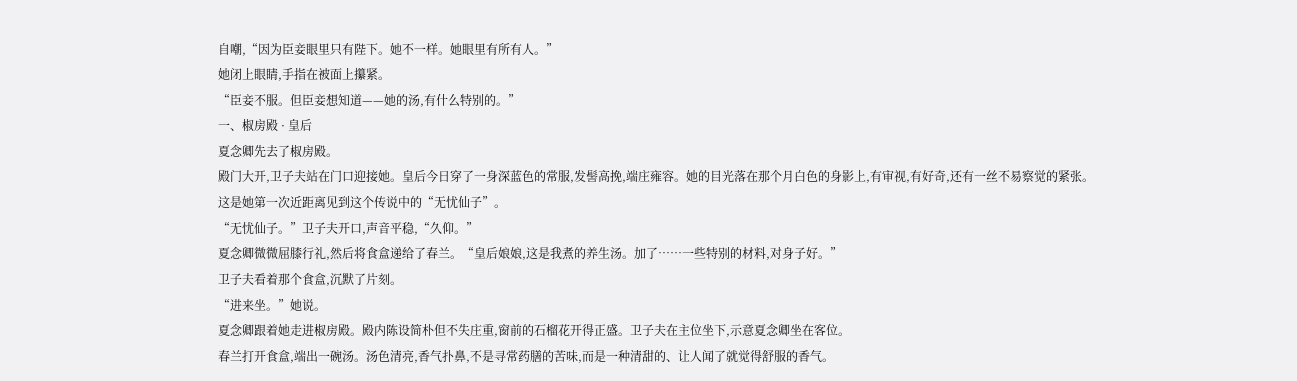自嘲,“因为臣妾眼里只有陛下。她不一样。她眼里有所有人。”
她闭上眼睛,手指在被面上攥紧。
“臣妾不服。但臣妾想知道——她的汤,有什么特别的。”
一、椒房殿 · 皇后
夏念卿先去了椒房殿。
殿门大开,卫子夫站在门口迎接她。皇后今日穿了一身深蓝色的常服,发髻高挽,端庄雍容。她的目光落在那个月白色的身影上,有审视,有好奇,还有一丝不易察觉的紧张。
这是她第一次近距离见到这个传说中的“无忧仙子”。
“无忧仙子。”卫子夫开口,声音平稳,“久仰。”
夏念卿微微屈膝行礼,然后将食盒递给了春兰。“皇后娘娘,这是我煮的养生汤。加了……一些特别的材料,对身子好。”
卫子夫看着那个食盒,沉默了片刻。
“进来坐。”她说。
夏念卿跟着她走进椒房殿。殿内陈设简朴但不失庄重,窗前的石榴花开得正盛。卫子夫在主位坐下,示意夏念卿坐在客位。
春兰打开食盒,端出一碗汤。汤色清亮,香气扑鼻,不是寻常药膳的苦味,而是一种清甜的、让人闻了就觉得舒服的香气。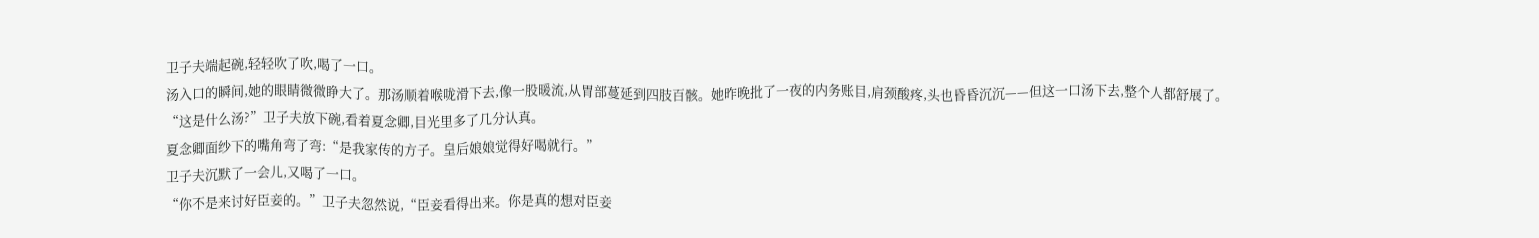卫子夫端起碗,轻轻吹了吹,喝了一口。
汤入口的瞬间,她的眼睛微微睁大了。那汤顺着喉咙滑下去,像一股暖流,从胃部蔓延到四肢百骸。她昨晚批了一夜的内务账目,肩颈酸疼,头也昏昏沉沉——但这一口汤下去,整个人都舒展了。
“这是什么汤?”卫子夫放下碗,看着夏念卿,目光里多了几分认真。
夏念卿面纱下的嘴角弯了弯:“是我家传的方子。皇后娘娘觉得好喝就行。”
卫子夫沉默了一会儿,又喝了一口。
“你不是来讨好臣妾的。”卫子夫忽然说,“臣妾看得出来。你是真的想对臣妾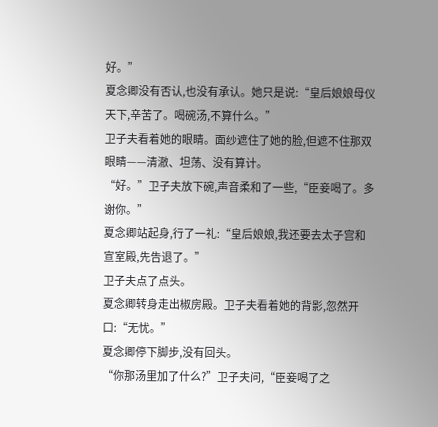好。”
夏念卿没有否认,也没有承认。她只是说:“皇后娘娘母仪天下,辛苦了。喝碗汤,不算什么。”
卫子夫看着她的眼睛。面纱遮住了她的脸,但遮不住那双眼睛——清澈、坦荡、没有算计。
“好。”卫子夫放下碗,声音柔和了一些,“臣妾喝了。多谢你。”
夏念卿站起身,行了一礼:“皇后娘娘,我还要去太子宫和宣室殿,先告退了。”
卫子夫点了点头。
夏念卿转身走出椒房殿。卫子夫看着她的背影,忽然开口:“无忧。”
夏念卿停下脚步,没有回头。
“你那汤里加了什么?”卫子夫问,“臣妾喝了之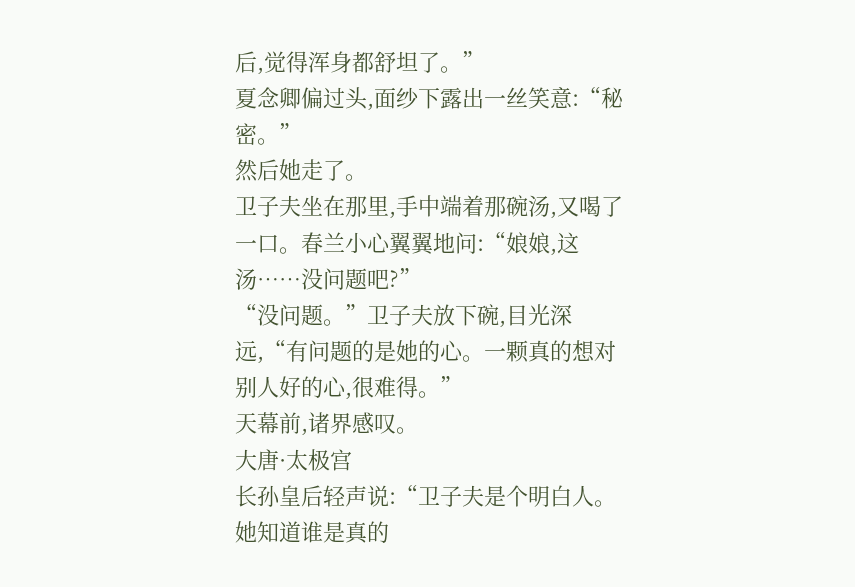后,觉得浑身都舒坦了。”
夏念卿偏过头,面纱下露出一丝笑意:“秘密。”
然后她走了。
卫子夫坐在那里,手中端着那碗汤,又喝了一口。春兰小心翼翼地问:“娘娘,这汤……没问题吧?”
“没问题。”卫子夫放下碗,目光深远,“有问题的是她的心。一颗真的想对别人好的心,很难得。”
天幕前,诸界感叹。
大唐·太极宫
长孙皇后轻声说:“卫子夫是个明白人。她知道谁是真的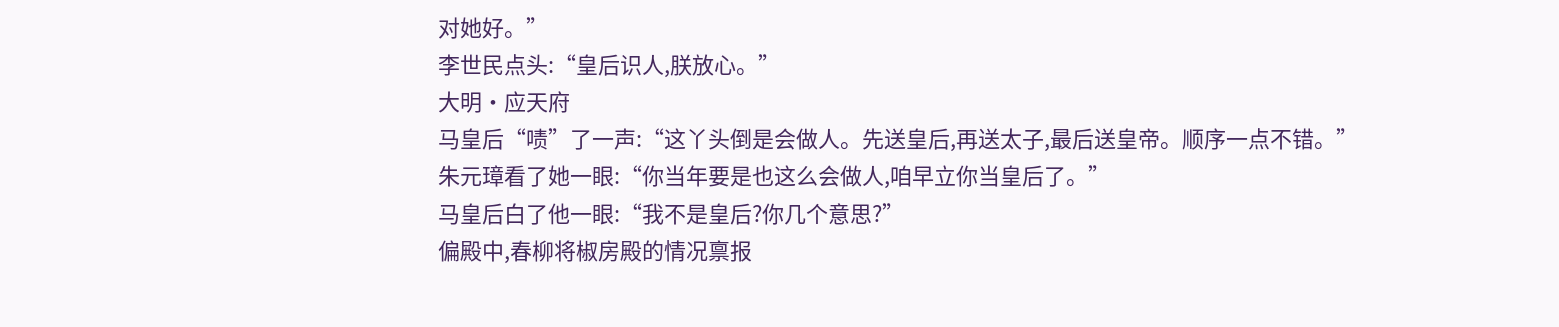对她好。”
李世民点头:“皇后识人,朕放心。”
大明·应天府
马皇后“啧”了一声:“这丫头倒是会做人。先送皇后,再送太子,最后送皇帝。顺序一点不错。”
朱元璋看了她一眼:“你当年要是也这么会做人,咱早立你当皇后了。”
马皇后白了他一眼:“我不是皇后?你几个意思?”
偏殿中,春柳将椒房殿的情况禀报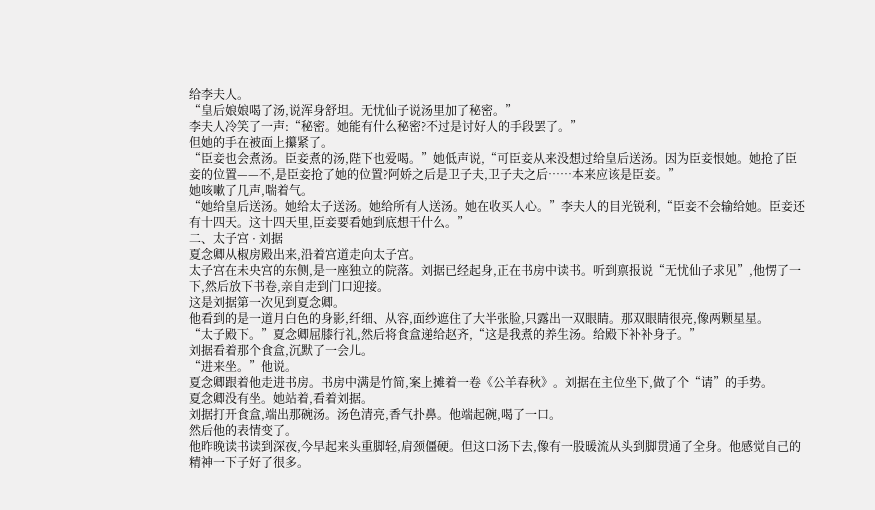给李夫人。
“皇后娘娘喝了汤,说浑身舒坦。无忧仙子说汤里加了秘密。”
李夫人冷笑了一声:“秘密。她能有什么秘密?不过是讨好人的手段罢了。”
但她的手在被面上攥紧了。
“臣妾也会煮汤。臣妾煮的汤,陛下也爱喝。”她低声说,“可臣妾从来没想过给皇后送汤。因为臣妾恨她。她抢了臣妾的位置——不,是臣妾抢了她的位置?阿娇之后是卫子夫,卫子夫之后……本来应该是臣妾。”
她咳嗽了几声,喘着气。
“她给皇后送汤。她给太子送汤。她给所有人送汤。她在收买人心。”李夫人的目光锐利,“臣妾不会输给她。臣妾还有十四天。这十四天里,臣妾要看她到底想干什么。”
二、太子宫 · 刘据
夏念卿从椒房殿出来,沿着宫道走向太子宫。
太子宫在未央宫的东侧,是一座独立的院落。刘据已经起身,正在书房中读书。听到禀报说“无忧仙子求见”,他愣了一下,然后放下书卷,亲自走到门口迎接。
这是刘据第一次见到夏念卿。
他看到的是一道月白色的身影,纤细、从容,面纱遮住了大半张脸,只露出一双眼睛。那双眼睛很亮,像两颗星星。
“太子殿下。”夏念卿屈膝行礼,然后将食盒递给赵齐,“这是我煮的养生汤。给殿下补补身子。”
刘据看着那个食盒,沉默了一会儿。
“进来坐。”他说。
夏念卿跟着他走进书房。书房中满是竹简,案上摊着一卷《公羊春秋》。刘据在主位坐下,做了个“请”的手势。
夏念卿没有坐。她站着,看着刘据。
刘据打开食盒,端出那碗汤。汤色清亮,香气扑鼻。他端起碗,喝了一口。
然后他的表情变了。
他昨晚读书读到深夜,今早起来头重脚轻,肩颈僵硬。但这口汤下去,像有一股暖流从头到脚贯通了全身。他感觉自己的精神一下子好了很多。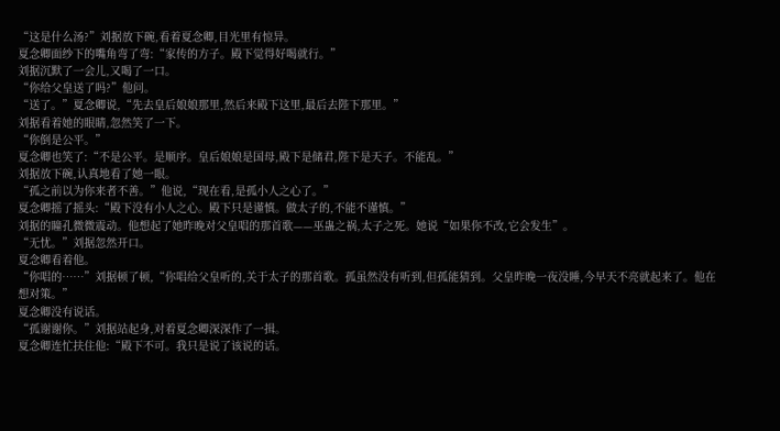“这是什么汤?”刘据放下碗,看着夏念卿,目光里有惊异。
夏念卿面纱下的嘴角弯了弯:“家传的方子。殿下觉得好喝就行。”
刘据沉默了一会儿,又喝了一口。
“你给父皇送了吗?”他问。
“送了。”夏念卿说,“先去皇后娘娘那里,然后来殿下这里,最后去陛下那里。”
刘据看着她的眼睛,忽然笑了一下。
“你倒是公平。”
夏念卿也笑了:“不是公平。是顺序。皇后娘娘是国母,殿下是储君,陛下是天子。不能乱。”
刘据放下碗,认真地看了她一眼。
“孤之前以为你来者不善。”他说,“现在看,是孤小人之心了。”
夏念卿摇了摇头:“殿下没有小人之心。殿下只是谨慎。做太子的,不能不谨慎。”
刘据的瞳孔微微震动。他想起了她昨晚对父皇唱的那首歌——巫蛊之祸,太子之死。她说“如果你不改,它会发生”。
“无忧。”刘据忽然开口。
夏念卿看着他。
“你唱的……”刘据顿了顿,“你唱给父皇听的,关于太子的那首歌。孤虽然没有听到,但孤能猜到。父皇昨晚一夜没睡,今早天不亮就起来了。他在想对策。”
夏念卿没有说话。
“孤谢谢你。”刘据站起身,对着夏念卿深深作了一揖。
夏念卿连忙扶住他:“殿下不可。我只是说了该说的话。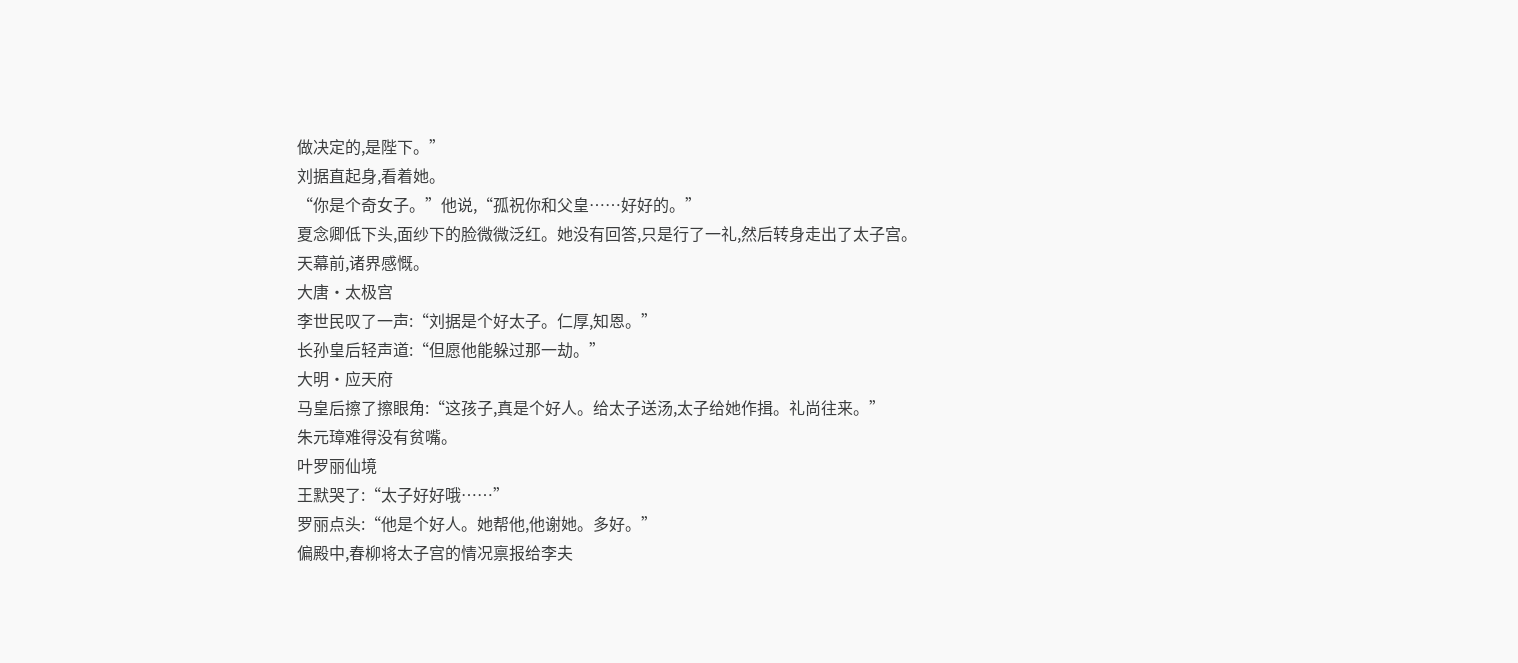做决定的,是陛下。”
刘据直起身,看着她。
“你是个奇女子。”他说,“孤祝你和父皇……好好的。”
夏念卿低下头,面纱下的脸微微泛红。她没有回答,只是行了一礼,然后转身走出了太子宫。
天幕前,诸界感慨。
大唐·太极宫
李世民叹了一声:“刘据是个好太子。仁厚,知恩。”
长孙皇后轻声道:“但愿他能躲过那一劫。”
大明·应天府
马皇后擦了擦眼角:“这孩子,真是个好人。给太子送汤,太子给她作揖。礼尚往来。”
朱元璋难得没有贫嘴。
叶罗丽仙境
王默哭了:“太子好好哦……”
罗丽点头:“他是个好人。她帮他,他谢她。多好。”
偏殿中,春柳将太子宫的情况禀报给李夫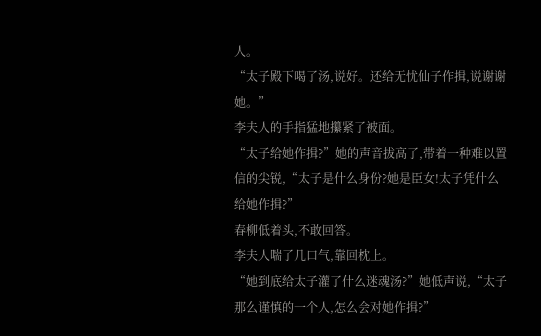人。
“太子殿下喝了汤,说好。还给无忧仙子作揖,说谢谢她。”
李夫人的手指猛地攥紧了被面。
“太子给她作揖?”她的声音拔高了,带着一种难以置信的尖锐,“太子是什么身份?她是臣女!太子凭什么给她作揖?”
春柳低着头,不敢回答。
李夫人喘了几口气,靠回枕上。
“她到底给太子灌了什么迷魂汤?”她低声说,“太子那么谨慎的一个人,怎么会对她作揖?”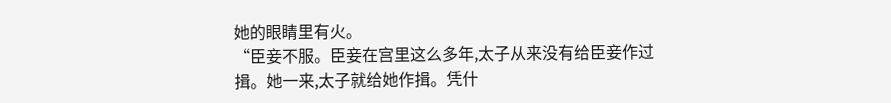她的眼睛里有火。
“臣妾不服。臣妾在宫里这么多年,太子从来没有给臣妾作过揖。她一来,太子就给她作揖。凭什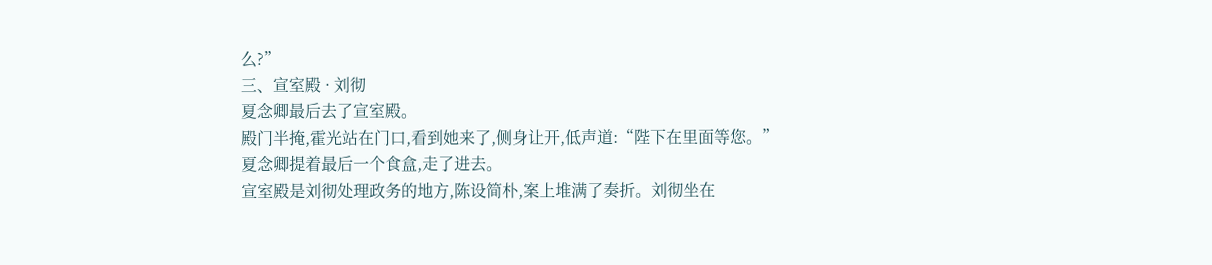么?”
三、宣室殿 · 刘彻
夏念卿最后去了宣室殿。
殿门半掩,霍光站在门口,看到她来了,侧身让开,低声道:“陛下在里面等您。”
夏念卿提着最后一个食盒,走了进去。
宣室殿是刘彻处理政务的地方,陈设简朴,案上堆满了奏折。刘彻坐在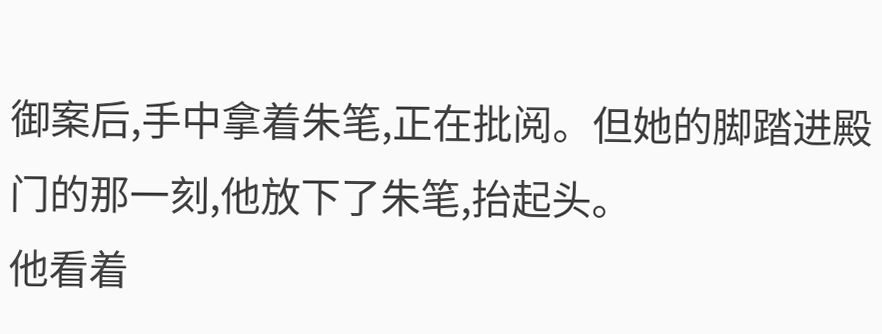御案后,手中拿着朱笔,正在批阅。但她的脚踏进殿门的那一刻,他放下了朱笔,抬起头。
他看着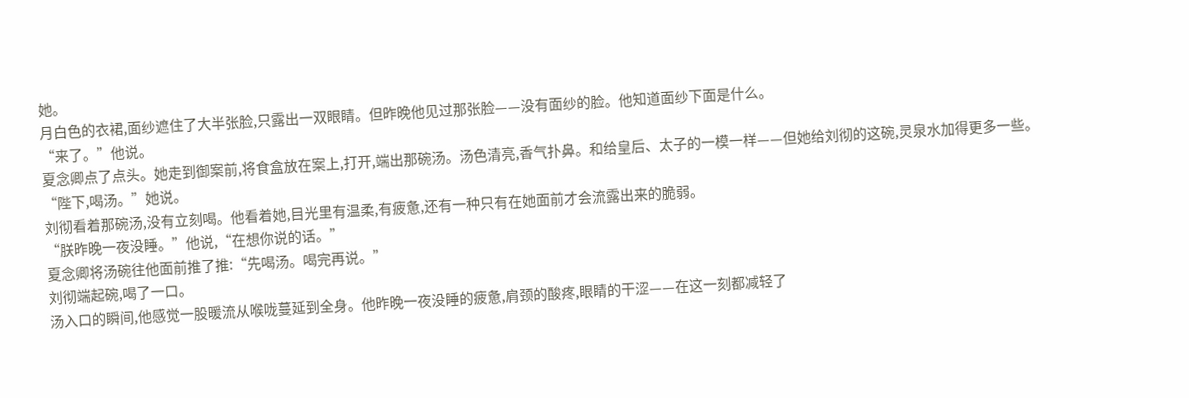她。
月白色的衣裙,面纱遮住了大半张脸,只露出一双眼睛。但昨晚他见过那张脸——没有面纱的脸。他知道面纱下面是什么。
“来了。”他说。
夏念卿点了点头。她走到御案前,将食盒放在案上,打开,端出那碗汤。汤色清亮,香气扑鼻。和给皇后、太子的一模一样——但她给刘彻的这碗,灵泉水加得更多一些。
“陛下,喝汤。”她说。
刘彻看着那碗汤,没有立刻喝。他看着她,目光里有温柔,有疲惫,还有一种只有在她面前才会流露出来的脆弱。
“朕昨晚一夜没睡。”他说,“在想你说的话。”
夏念卿将汤碗往他面前推了推:“先喝汤。喝完再说。”
刘彻端起碗,喝了一口。
汤入口的瞬间,他感觉一股暖流从喉咙蔓延到全身。他昨晚一夜没睡的疲惫,肩颈的酸疼,眼睛的干涩——在这一刻都减轻了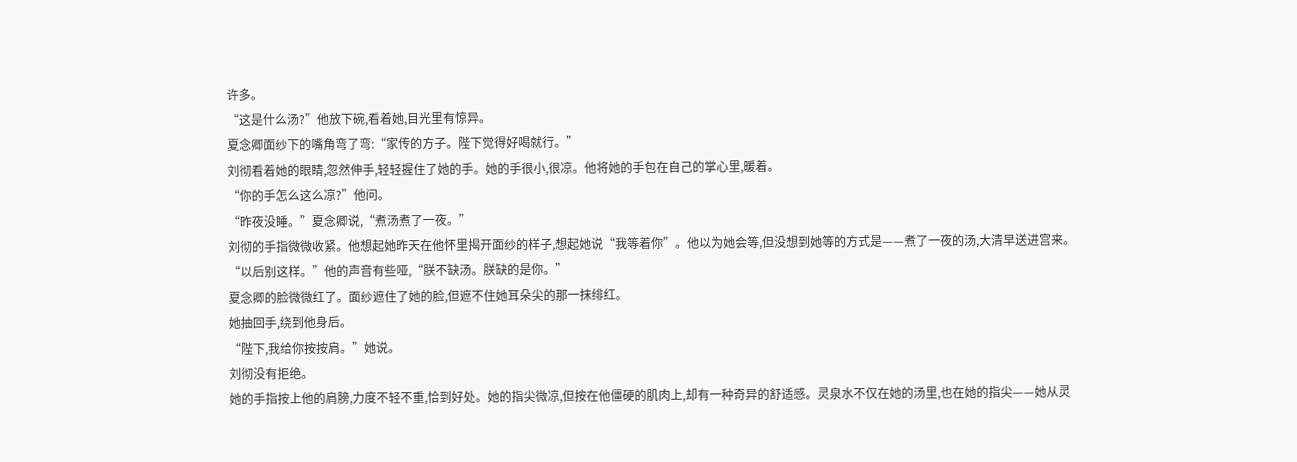许多。
“这是什么汤?”他放下碗,看着她,目光里有惊异。
夏念卿面纱下的嘴角弯了弯:“家传的方子。陛下觉得好喝就行。”
刘彻看着她的眼睛,忽然伸手,轻轻握住了她的手。她的手很小,很凉。他将她的手包在自己的掌心里,暖着。
“你的手怎么这么凉?”他问。
“昨夜没睡。”夏念卿说,“煮汤煮了一夜。”
刘彻的手指微微收紧。他想起她昨天在他怀里揭开面纱的样子,想起她说“我等着你”。他以为她会等,但没想到她等的方式是——煮了一夜的汤,大清早送进宫来。
“以后别这样。”他的声音有些哑,“朕不缺汤。朕缺的是你。”
夏念卿的脸微微红了。面纱遮住了她的脸,但遮不住她耳朵尖的那一抹绯红。
她抽回手,绕到他身后。
“陛下,我给你按按肩。”她说。
刘彻没有拒绝。
她的手指按上他的肩膀,力度不轻不重,恰到好处。她的指尖微凉,但按在他僵硬的肌肉上,却有一种奇异的舒适感。灵泉水不仅在她的汤里,也在她的指尖——她从灵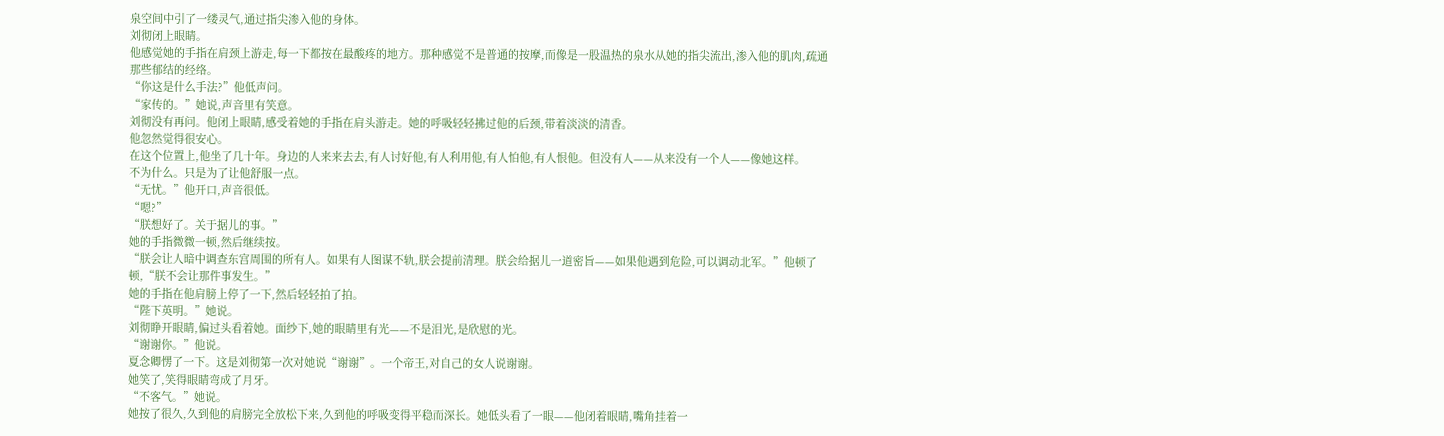泉空间中引了一缕灵气,通过指尖渗入他的身体。
刘彻闭上眼睛。
他感觉她的手指在肩颈上游走,每一下都按在最酸疼的地方。那种感觉不是普通的按摩,而像是一股温热的泉水从她的指尖流出,渗入他的肌肉,疏通那些郁结的经络。
“你这是什么手法?”他低声问。
“家传的。”她说,声音里有笑意。
刘彻没有再问。他闭上眼睛,感受着她的手指在肩头游走。她的呼吸轻轻拂过他的后颈,带着淡淡的清香。
他忽然觉得很安心。
在这个位置上,他坐了几十年。身边的人来来去去,有人讨好他,有人利用他,有人怕他,有人恨他。但没有人——从来没有一个人——像她这样。
不为什么。只是为了让他舒服一点。
“无忧。”他开口,声音很低。
“嗯?”
“朕想好了。关于据儿的事。”
她的手指微微一顿,然后继续按。
“朕会让人暗中调查东宫周围的所有人。如果有人图谋不轨,朕会提前清理。朕会给据儿一道密旨——如果他遇到危险,可以调动北军。”他顿了顿,“朕不会让那件事发生。”
她的手指在他肩膀上停了一下,然后轻轻拍了拍。
“陛下英明。”她说。
刘彻睁开眼睛,偏过头看着她。面纱下,她的眼睛里有光——不是泪光,是欣慰的光。
“谢谢你。”他说。
夏念卿愣了一下。这是刘彻第一次对她说“谢谢”。一个帝王,对自己的女人说谢谢。
她笑了,笑得眼睛弯成了月牙。
“不客气。”她说。
她按了很久,久到他的肩膀完全放松下来,久到他的呼吸变得平稳而深长。她低头看了一眼——他闭着眼睛,嘴角挂着一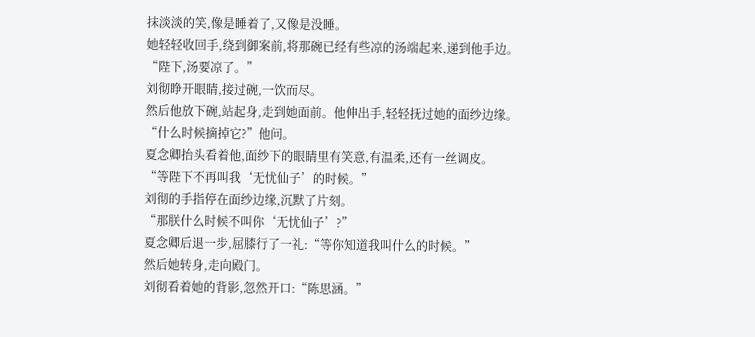抹淡淡的笑,像是睡着了,又像是没睡。
她轻轻收回手,绕到御案前,将那碗已经有些凉的汤端起来,递到他手边。
“陛下,汤要凉了。”
刘彻睁开眼睛,接过碗,一饮而尽。
然后他放下碗,站起身,走到她面前。他伸出手,轻轻抚过她的面纱边缘。
“什么时候摘掉它?”他问。
夏念卿抬头看着他,面纱下的眼睛里有笑意,有温柔,还有一丝调皮。
“等陛下不再叫我‘无忧仙子’的时候。”
刘彻的手指停在面纱边缘,沉默了片刻。
“那朕什么时候不叫你‘无忧仙子’?”
夏念卿后退一步,屈膝行了一礼:“等你知道我叫什么的时候。”
然后她转身,走向殿门。
刘彻看着她的背影,忽然开口:“陈思涵。”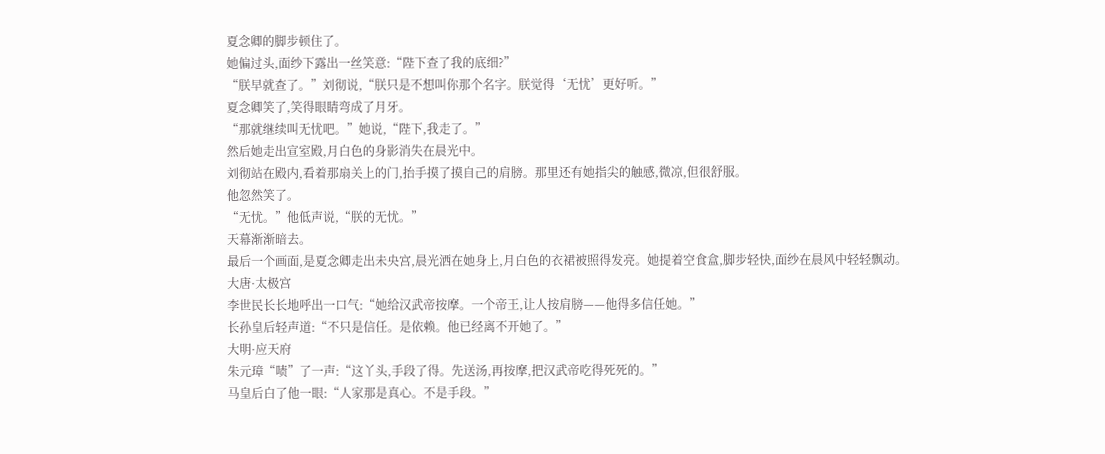夏念卿的脚步顿住了。
她偏过头,面纱下露出一丝笑意:“陛下查了我的底细?”
“朕早就查了。”刘彻说,“朕只是不想叫你那个名字。朕觉得‘无忧’更好听。”
夏念卿笑了,笑得眼睛弯成了月牙。
“那就继续叫无忧吧。”她说,“陛下,我走了。”
然后她走出宣室殿,月白色的身影消失在晨光中。
刘彻站在殿内,看着那扇关上的门,抬手摸了摸自己的肩膀。那里还有她指尖的触感,微凉,但很舒服。
他忽然笑了。
“无忧。”他低声说,“朕的无忧。”
天幕渐渐暗去。
最后一个画面,是夏念卿走出未央宫,晨光洒在她身上,月白色的衣裙被照得发亮。她提着空食盒,脚步轻快,面纱在晨风中轻轻飘动。
大唐·太极宫
李世民长长地呼出一口气:“她给汉武帝按摩。一个帝王,让人按肩膀——他得多信任她。”
长孙皇后轻声道:“不只是信任。是依赖。他已经离不开她了。”
大明·应天府
朱元璋“啧”了一声:“这丫头,手段了得。先送汤,再按摩,把汉武帝吃得死死的。”
马皇后白了他一眼:“人家那是真心。不是手段。”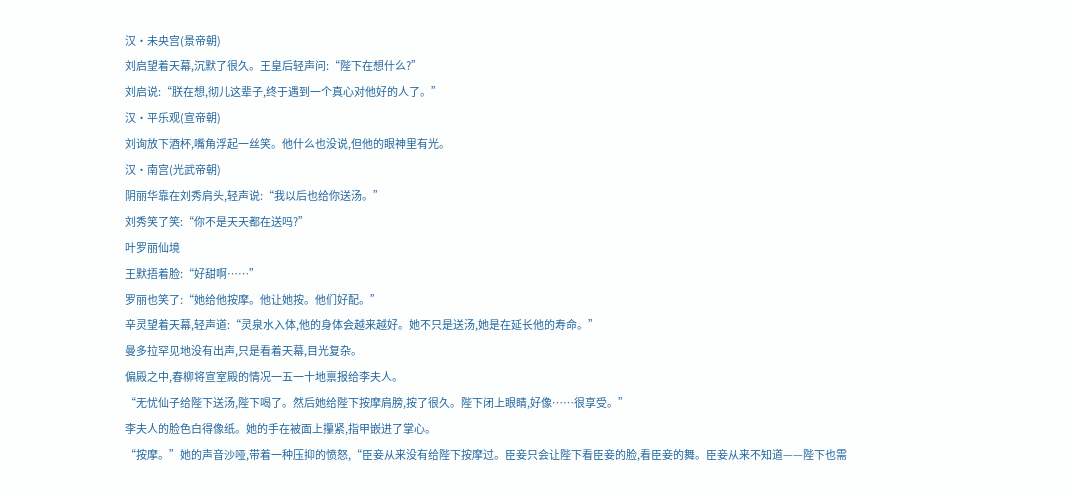汉·未央宫(景帝朝)
刘启望着天幕,沉默了很久。王皇后轻声问:“陛下在想什么?”
刘启说:“朕在想,彻儿这辈子,终于遇到一个真心对他好的人了。”
汉·平乐观(宣帝朝)
刘询放下酒杯,嘴角浮起一丝笑。他什么也没说,但他的眼神里有光。
汉·南宫(光武帝朝)
阴丽华靠在刘秀肩头,轻声说:“我以后也给你送汤。”
刘秀笑了笑:“你不是天天都在送吗?”
叶罗丽仙境
王默捂着脸:“好甜啊……”
罗丽也笑了:“她给他按摩。他让她按。他们好配。”
辛灵望着天幕,轻声道:“灵泉水入体,他的身体会越来越好。她不只是送汤,她是在延长他的寿命。”
曼多拉罕见地没有出声,只是看着天幕,目光复杂。
偏殿之中,春柳将宣室殿的情况一五一十地禀报给李夫人。
“无忧仙子给陛下送汤,陛下喝了。然后她给陛下按摩肩膀,按了很久。陛下闭上眼睛,好像……很享受。”
李夫人的脸色白得像纸。她的手在被面上攥紧,指甲嵌进了掌心。
“按摩。”她的声音沙哑,带着一种压抑的愤怒,“臣妾从来没有给陛下按摩过。臣妾只会让陛下看臣妾的脸,看臣妾的舞。臣妾从来不知道——陛下也需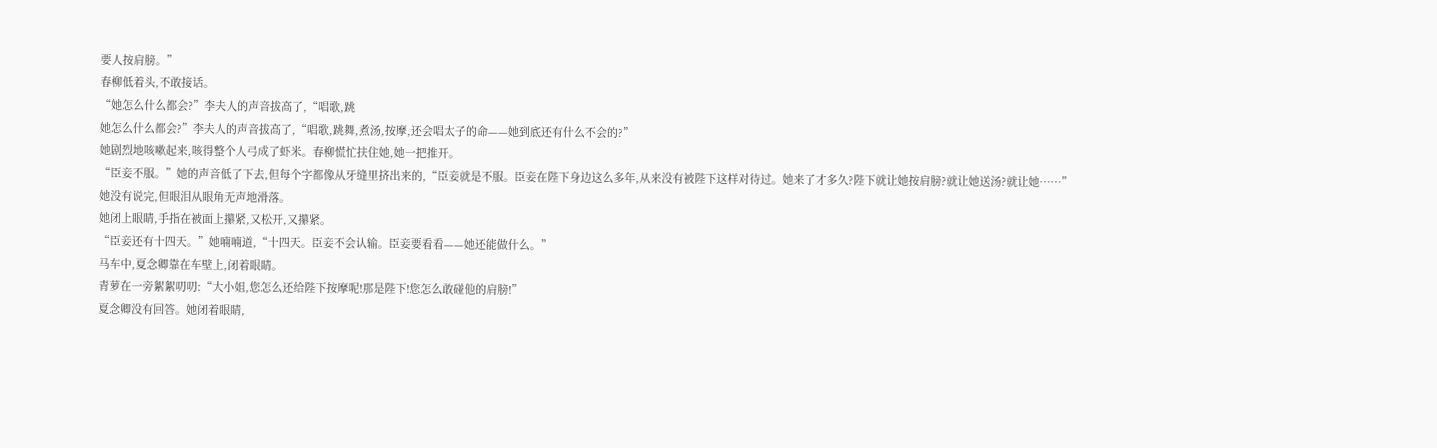要人按肩膀。”
春柳低着头,不敢接话。
“她怎么什么都会?”李夫人的声音拔高了,“唱歌,跳
她怎么什么都会?”李夫人的声音拔高了,“唱歌,跳舞,煮汤,按摩,还会唱太子的命——她到底还有什么不会的?”
她剧烈地咳嗽起来,咳得整个人弓成了虾米。春柳慌忙扶住她,她一把推开。
“臣妾不服。”她的声音低了下去,但每个字都像从牙缝里挤出来的,“臣妾就是不服。臣妾在陛下身边这么多年,从来没有被陛下这样对待过。她来了才多久?陛下就让她按肩膀?就让她送汤?就让她……”
她没有说完,但眼泪从眼角无声地滑落。
她闭上眼睛,手指在被面上攥紧,又松开,又攥紧。
“臣妾还有十四天。”她喃喃道,“十四天。臣妾不会认输。臣妾要看看——她还能做什么。”
马车中,夏念卿靠在车壁上,闭着眼睛。
青萝在一旁絮絮叨叨:“大小姐,您怎么还给陛下按摩呢!那是陛下!您怎么敢碰他的肩膀!”
夏念卿没有回答。她闭着眼睛,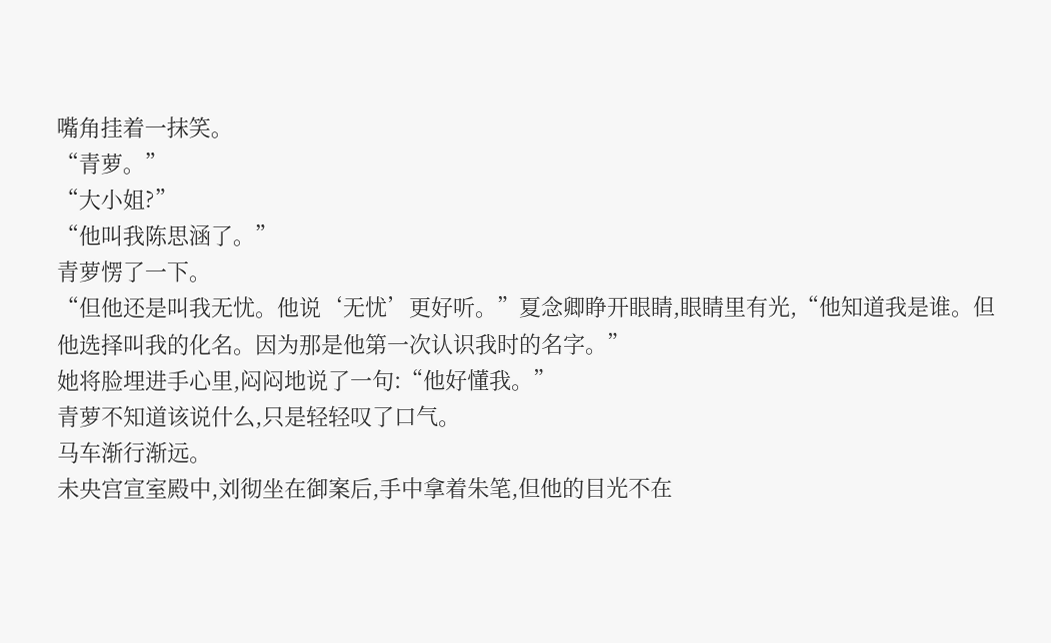嘴角挂着一抹笑。
“青萝。”
“大小姐?”
“他叫我陈思涵了。”
青萝愣了一下。
“但他还是叫我无忧。他说‘无忧’更好听。”夏念卿睁开眼睛,眼睛里有光,“他知道我是谁。但他选择叫我的化名。因为那是他第一次认识我时的名字。”
她将脸埋进手心里,闷闷地说了一句:“他好懂我。”
青萝不知道该说什么,只是轻轻叹了口气。
马车渐行渐远。
未央宫宣室殿中,刘彻坐在御案后,手中拿着朱笔,但他的目光不在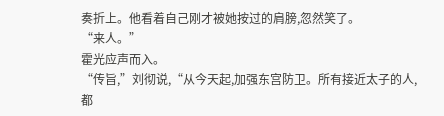奏折上。他看着自己刚才被她按过的肩膀,忽然笑了。
“来人。”
霍光应声而入。
“传旨,”刘彻说,“从今天起,加强东宫防卫。所有接近太子的人,都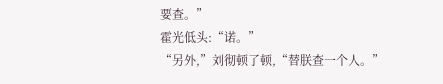要查。”
霍光低头:“诺。”
“另外,”刘彻顿了顿,“替朕查一个人。”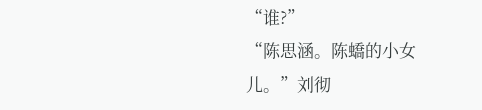“谁?”
“陈思涵。陈蟜的小女儿。”刘彻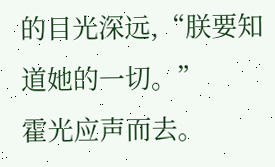的目光深远,“朕要知道她的一切。”
霍光应声而去。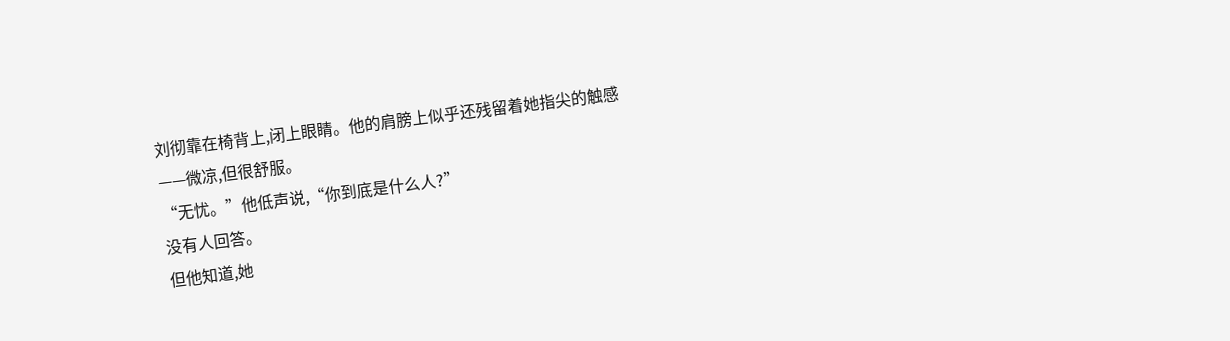刘彻靠在椅背上,闭上眼睛。他的肩膀上似乎还残留着她指尖的触感——微凉,但很舒服。
“无忧。”他低声说,“你到底是什么人?”
没有人回答。
但他知道,她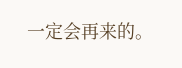一定会再来的。